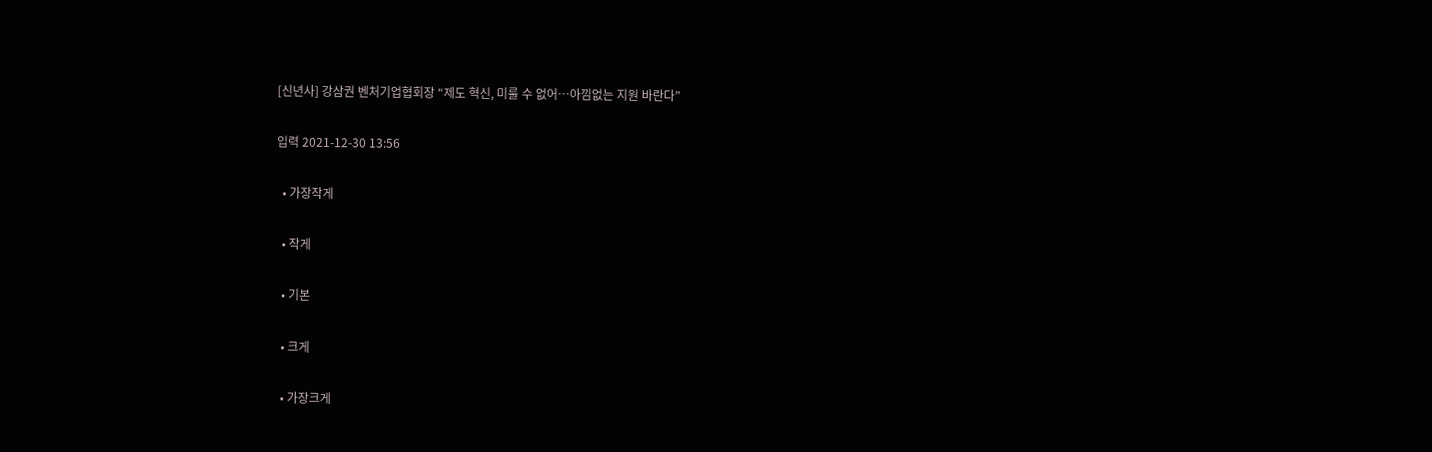[신년사] 강삼권 벤처기업협회장 “제도 혁신, 미룰 수 없어…아낌없는 지원 바란다”

입력 2021-12-30 13:56

  • 가장작게

  • 작게

  • 기본

  • 크게

  • 가장크게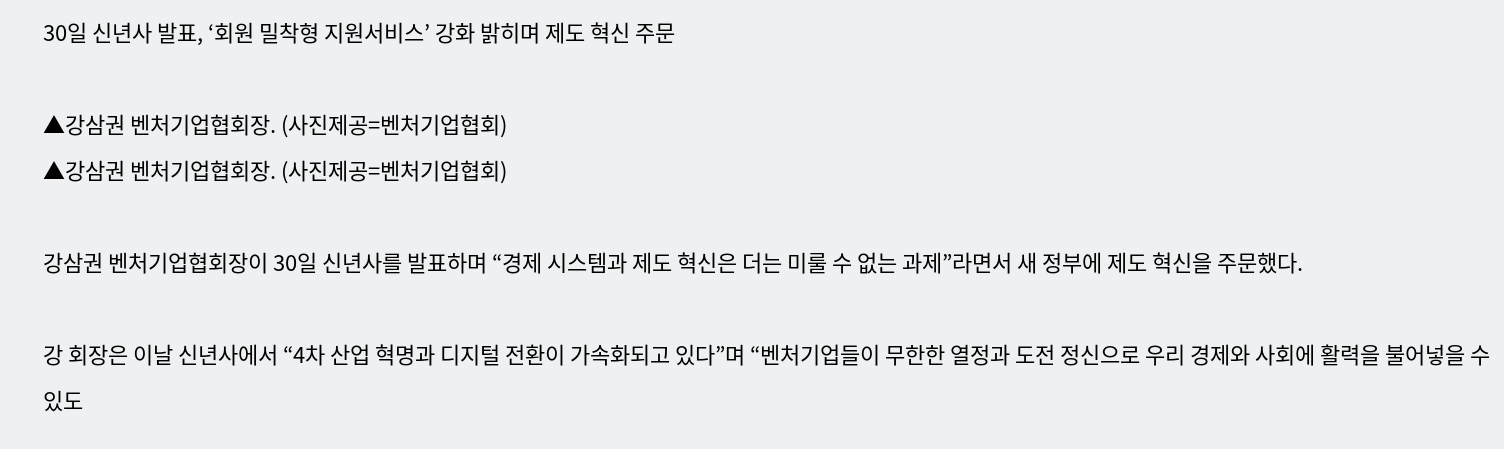30일 신년사 발표, ‘회원 밀착형 지원서비스’ 강화 밝히며 제도 혁신 주문

▲강삼권 벤처기업협회장. (사진제공=벤처기업협회)
▲강삼권 벤처기업협회장. (사진제공=벤처기업협회)

강삼권 벤처기업협회장이 30일 신년사를 발표하며 “경제 시스템과 제도 혁신은 더는 미룰 수 없는 과제”라면서 새 정부에 제도 혁신을 주문했다.

강 회장은 이날 신년사에서 “4차 산업 혁명과 디지털 전환이 가속화되고 있다”며 “벤처기업들이 무한한 열정과 도전 정신으로 우리 경제와 사회에 활력을 불어넣을 수 있도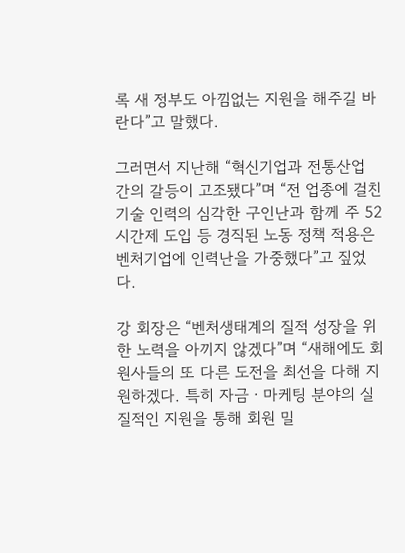록 새 정부도 아낌없는 지원을 해주길 바란다”고 말했다.

그러면서 지난해 “혁신기업과 전통산업 간의 갈등이 고조됐다”며 “전 업종에 걸친 기술 인력의 심각한 구인난과 함께 주 52시간제 도입 등 경직된 노동 정책 적용은 벤처기업에 인력난을 가중했다”고 짚었다.

강 회장은 “벤처생태계의 질적 성장을 위한 노력을 아끼지 않겠다”며 “새해에도 회원사들의 또 다른 도전을 최선을 다해 지원하겠다. 특히 자금ㆍ마케팅 분야의 실질적인 지원을 통해 회원 밀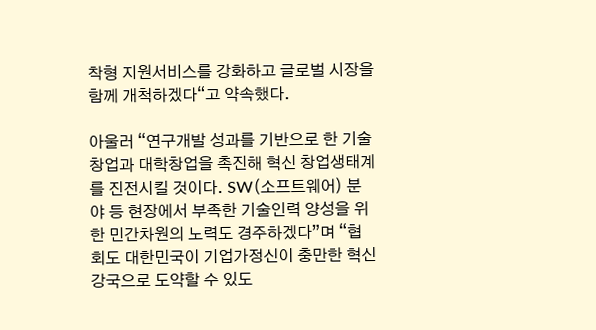착형 지원서비스를 강화하고 글로벌 시장을 함께 개척하겠다“고 약속했다.

아울러 “연구개발 성과를 기반으로 한 기술창업과 대학창업을 촉진해 혁신 창업생태계를 진전시킬 것이다. SW(소프트웨어) 분야 등 현장에서 부족한 기술인력 양성을 위한 민간차원의 노력도 경주하겠다”며 “협회도 대한민국이 기업가정신이 충만한 혁신 강국으로 도약할 수 있도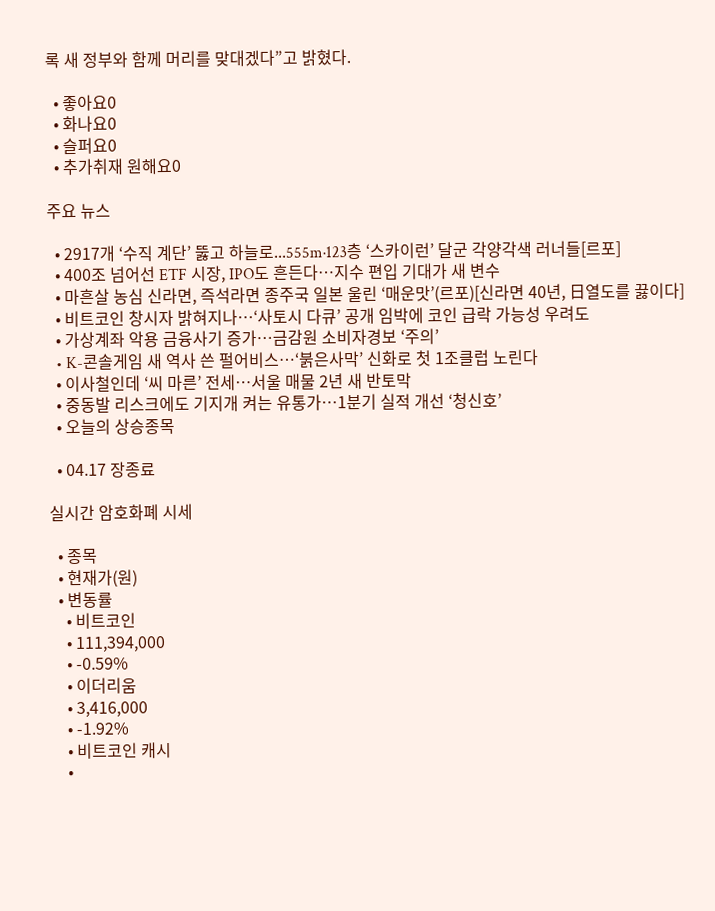록 새 정부와 함께 머리를 맞대겠다”고 밝혔다.

  • 좋아요0
  • 화나요0
  • 슬퍼요0
  • 추가취재 원해요0

주요 뉴스

  • 2917개 ‘수직 계단’ 뚫고 하늘로...555m·123층 ‘스카이런’ 달군 각양각색 러너들[르포]
  • 400조 넘어선 ETF 시장, IPO도 흔든다…지수 편입 기대가 새 변수
  • 마흔살 농심 신라면, 즉석라면 종주국 일본 울린 ‘매운맛’(르포)[신라면 40년, 日열도를 끓이다]
  • 비트코인 창시자 밝혀지나…‘사토시 다큐’ 공개 임박에 코인 급락 가능성 우려도
  • 가상계좌 악용 금융사기 증가⋯금감원 소비자경보 ‘주의’
  • K-콘솔게임 새 역사 쓴 펄어비스…‘붉은사막’ 신화로 첫 1조클럽 노린다
  • 이사철인데 ‘씨 마른’ 전세…서울 매물 2년 새 반토막
  • 중동발 리스크에도 기지개 켜는 유통가…1분기 실적 개선 ‘청신호’
  • 오늘의 상승종목

  • 04.17 장종료

실시간 암호화폐 시세

  • 종목
  • 현재가(원)
  • 변동률
    • 비트코인
    • 111,394,000
    • -0.59%
    • 이더리움
    • 3,416,000
    • -1.92%
    • 비트코인 캐시
    •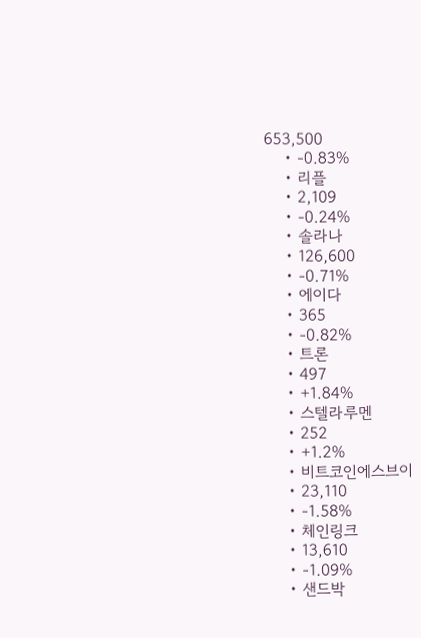653,500
    • -0.83%
    • 리플
    • 2,109
    • -0.24%
    • 솔라나
    • 126,600
    • -0.71%
    • 에이다
    • 365
    • -0.82%
    • 트론
    • 497
    • +1.84%
    • 스텔라루멘
    • 252
    • +1.2%
    • 비트코인에스브이
    • 23,110
    • -1.58%
    • 체인링크
    • 13,610
    • -1.09%
    • 샌드박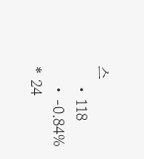스
    • 118
    • -0.84%
* 24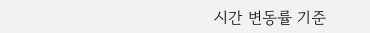시간 변동률 기준